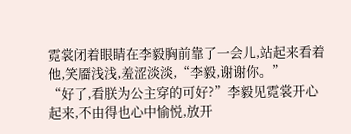霓裳闭着眼睛在李毅胸前靠了一会儿,站起来看着他,笑靥浅浅,羞涩淡淡,“李毅,谢谢你。”
“好了,看朕为公主穿的可好?”李毅见霓裳开心起来,不由得也心中愉悦,放开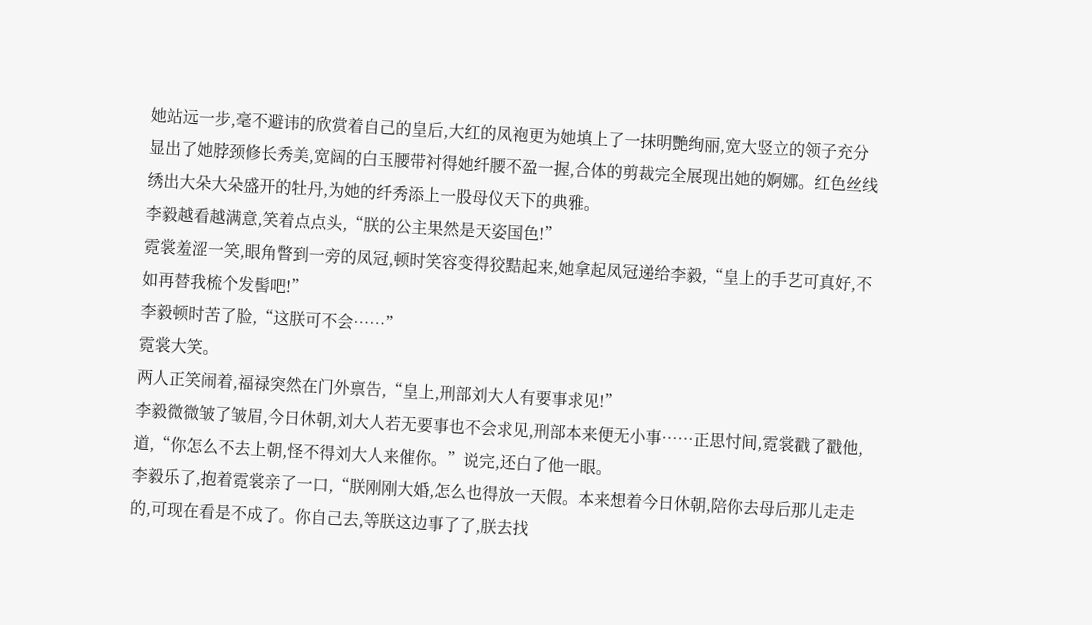她站远一步,毫不避讳的欣赏着自己的皇后,大红的凤袍更为她填上了一抹明艷绚丽,宽大竖立的领子充分显出了她脖颈修长秀美,宽阔的白玉腰带衬得她纤腰不盈一握,合体的剪裁完全展现出她的婀娜。红色丝线绣出大朵大朵盛开的牡丹,为她的纤秀添上一股母仪天下的典雅。
李毅越看越满意,笑着点点头,“朕的公主果然是天姿国色!”
霓裳羞涩一笑,眼角瞥到一旁的凤冠,顿时笑容变得狡黠起来,她拿起凤冠递给李毅,“皇上的手艺可真好,不如再替我梳个发髻吧!”
李毅顿时苦了脸,“这朕可不会……”
霓裳大笑。
两人正笑闹着,福禄突然在门外禀告,“皇上,刑部刘大人有要事求见!”
李毅微微皱了皱眉,今日休朝,刘大人若无要事也不会求见,刑部本来便无小事……正思忖间,霓裳戳了戳他,道,“你怎么不去上朝,怪不得刘大人来催你。”说完,还白了他一眼。
李毅乐了,抱着霓裳亲了一口,“朕刚刚大婚,怎么也得放一天假。本来想着今日休朝,陪你去母后那儿走走的,可现在看是不成了。你自己去,等朕这边事了了,朕去找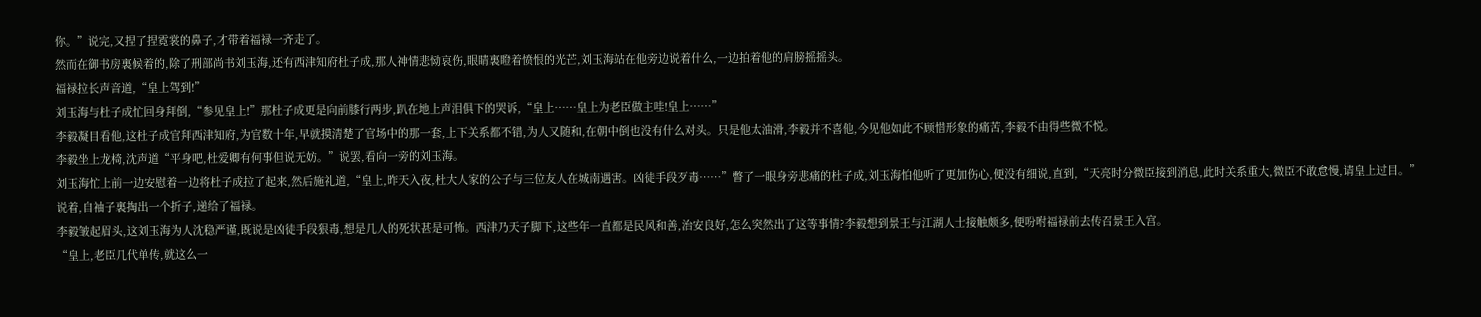你。”说完,又捏了捏霓裳的鼻子,才带着福禄一齐走了。
然而在御书房裏候着的,除了刑部尚书刘玉海,还有西津知府杜子成,那人神情悲恸哀伤,眼睛裏瞪着愤恨的光芒,刘玉海站在他旁边说着什么,一边拍着他的肩膀摇摇头。
福禄拉长声音道,“皇上驾到!”
刘玉海与杜子成忙回身拜倒,“参见皇上!”那杜子成更是向前膝行两步,趴在地上声泪俱下的哭诉,“皇上……皇上为老臣做主哇!皇上……”
李毅凝目看他,这杜子成官拜西津知府,为官数十年,早就摸清楚了官场中的那一套,上下关系都不错,为人又随和,在朝中倒也没有什么对头。只是他太油滑,李毅并不喜他,今见他如此不顾惜形象的痛苦,李毅不由得些微不悦。
李毅坐上龙椅,沈声道“平身吧,杜爱卿有何事但说无妨。”说罢,看向一旁的刘玉海。
刘玉海忙上前一边安慰着一边将杜子成拉了起来,然后施礼道,“皇上,昨天入夜,杜大人家的公子与三位友人在城南遇害。凶徒手段歹毒……”瞥了一眼身旁悲痛的杜子成,刘玉海怕他听了更加伤心,便没有细说,直到,“天亮时分微臣接到消息,此时关系重大,微臣不敢怠慢,请皇上过目。”说着,自袖子裏掏出一个折子,递给了福禄。
李毅皱起眉头,这刘玉海为人沈稳严谨,既说是凶徒手段狠毒,想是几人的死状甚是可怖。西津乃天子脚下,这些年一直都是民风和善,治安良好,怎么突然出了这等事情?李毅想到景王与江湖人士接触颇多,便吩咐福禄前去传召景王入宫。
“皇上,老臣几代单传,就这么一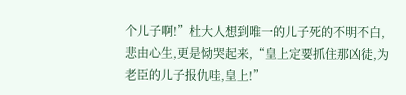个儿子啊!”杜大人想到唯一的儿子死的不明不白,悲由心生,更是恸哭起来,“皇上定要抓住那凶徒,为老臣的儿子报仇哇,皇上!”